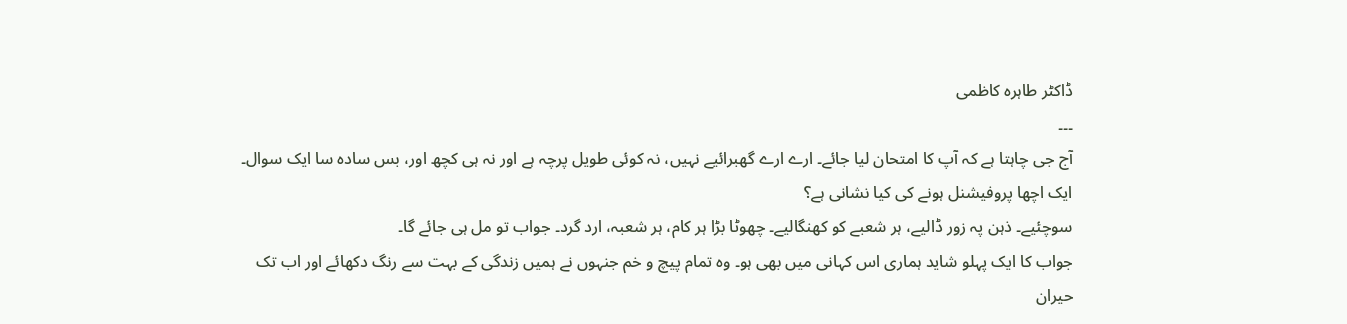ڈاکٹر طاہرہ کاظمی
۔۔۔
آج جی چاہتا ہے کہ آپ کا امتحان لیا جائے۔ ارے ارے گھبرائیے نہیں، نہ کوئی طویل پرچہ ہے اور نہ ہی کچھ اور، بس سادہ سا ایک سوال۔
ایک اچھا پروفیشنل ہونے کی کیا نشانی ہے؟
سوچئیے۔ ذہن پہ زور ڈالیے، ہر شعبے کو کھنگالیے۔ چھوٹا بڑا ہر کام، ہر شعبہ، ارد گرد۔ جواب تو مل ہی جائے گا۔
جواب کا ایک پہلو شاید ہماری اس کہانی میں بھی ہو۔ وہ تمام پیچ و خم جنہوں نے ہمیں زندگی کے بہت سے رنگ دکھائے اور اب تک حیران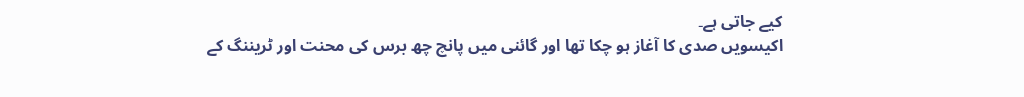کیے جاتی ہے۔
اکیسویں صدی کا آغاز ہو چکا تھا اور گائنی میں پانچ چھ برس کی محنت اور ٹریننگ کے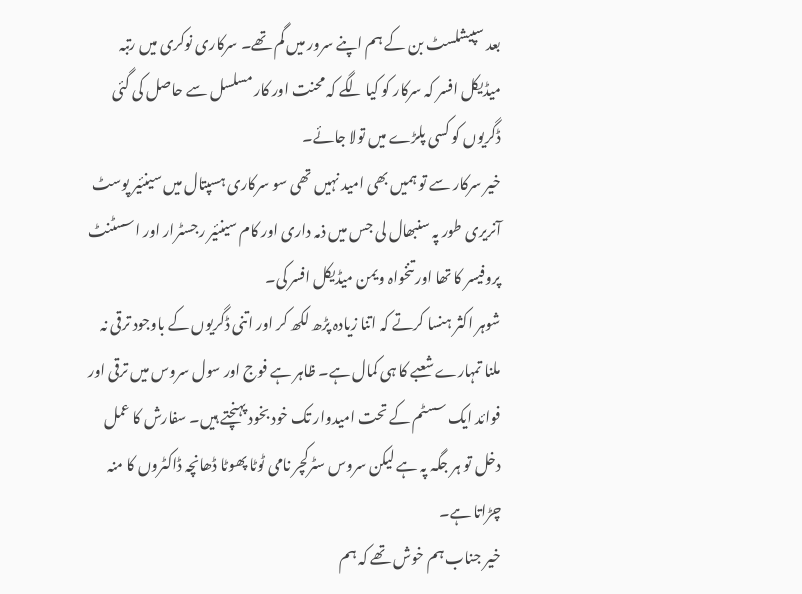بعد سپیشلسٹ بن کے ہم اپنے سرور میں گم تھے۔ سرکاری نوکری میں رتبہ میڈیکل افسر کہ سرکار کو کیا لگے کہ محنت اور کار مسلسل سے حاصل کی گئی ڈگریوں کو کسی پلڑے میں تولا جائے۔
خیر سرکار سے تو ہمیں بھی امید نہیں تھی سو سرکاری ہسپتال میں سینئیر پوسٹ آنریری طور پہ سنبھال لی جس میں ذمہ داری اور کام سینئیر رجسٹرار اور اسسٹنٹ پروفیسر کا تھا اور تنخواہ ویمن میڈیکل افسر کی۔
شوہر اکثر ہنسا کرتے کہ اتنا زیادہ پڑھ لکھ کر اور اتنی ڈگریوں کے باوجود ترقی نہ ملنا تمہارے شعبے کا ہی کمال ہے۔ ظاہر ہے فوج اور سول سروس میں ترقی اور فوائد ایک سسٹم کے تحت امیدوار تک خود بخود پہنچتے ہیں۔ سفارش کا عمل دخل تو ہر جگہ پہ ہے لیکن سروس سٹرکچر نامی ٹوٹا پھوٹا ڈھانچہ ڈاکٹروں کا منہ چڑاتا ہے۔
خیر جناب ہم خوش تھے کہ ہم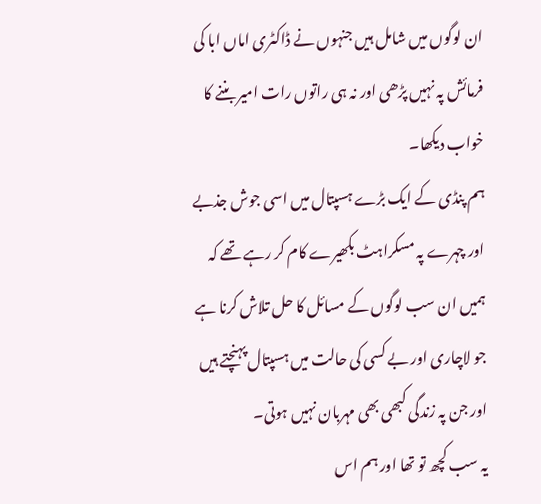ان لوگوں میں شامل ہیں جنہوں نے ڈاکٹری اماں ابا کی فرمائش پہ نہیں پڑھی اور نہ ہی راتوں رات امیر بننے کا خواب دیکھا۔
ہم پنڈی کے ایک بڑے ہسپتال میں اسی جوش جذبے اور چہرے پہ مسکراہٹ بکھیرے کام کر رہے تھے کہ ہمیں ان سب لوگوں کے مسائل کا حل تلاش کرنا ہے جو لاچاری اور بے کسی کی حالت میں ہسپتال پہنچتے ہیں اور جن پہ زندگی کبھی بھی مہربان نہیں ہوتی۔
یہ سب کچھ تو تھا اور ہم اس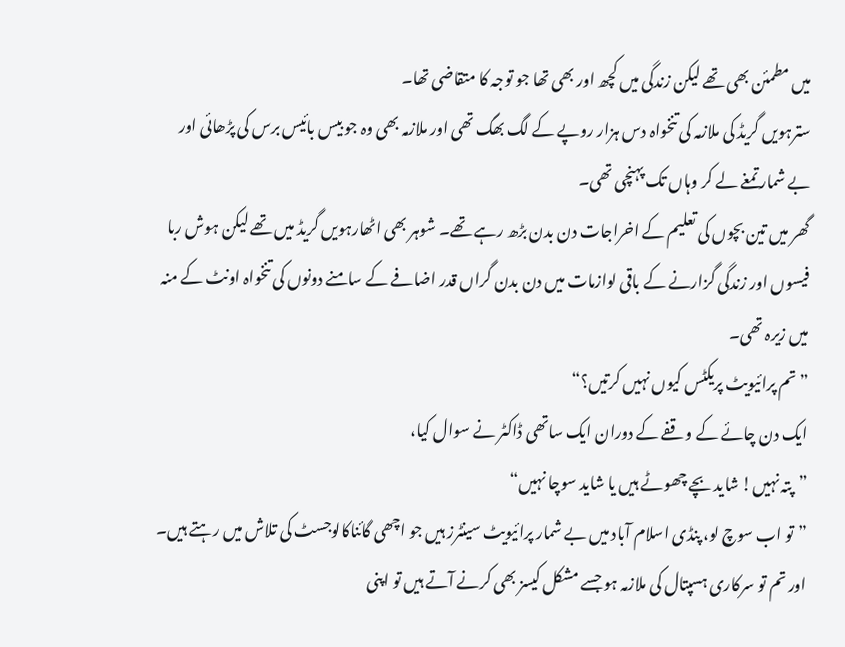میں مطمئن بھی تھے لیکن زندگی میں کچھ اور بھی تھا جو توجہ کا متقاضی تھا۔
سترہویں گریڈ کی ملازمہ کی تنخواہ دس ہزار روپے کے لگ بھگ تھی اور ملازمہ بھی وہ جو بیس بائیس برس کی پڑھائی اور بے شمار تمغے لے کر وہاں تک پہنچی تھی۔
گھر میں تین بچوں کی تعلیم کے اخراجات دن بدن بڑھ رہے تھے۔ شوہر بھی اٹھارہویں گریڈ میں تھے لیکن ہوش ربا فیسوں اور زندگی گزارنے کے باقی لوازمات میں دن بدن گراں قدر اضافے کے سامنے دونوں کی تنخواہ اونٹ کے منہ میں زیرہ تھی۔
”تم پرائیویٹ پریکٹس کیوں نہیں کرتیں؟“
ایک دن چائے کے وقفے کے دوران ایک ساتھی ڈاکٹر نے سوال کیا،
”پتہ نہیں! شاید بچے چھوٹے ہیں یا شاید سوچا نہیں“
”تو اب سوچ لو، پنڈی اسلام آباد میں بے شمار پرائیویٹ سینٹرز ہیں جو اچھی گائناکالوجسٹ کی تلاش میں رہتے ہیں۔ اور تم تو سرکاری ہسپتال کی ملازمہ ہو جسے مشکل کیسز بھی کرنے آتے ہیں تو اپنی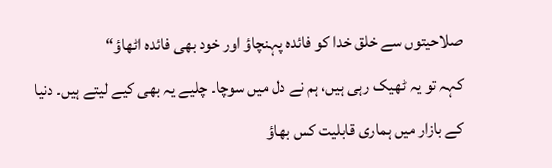صلاحیتوں سے خلق خدا کو فائدہ پہنچاؤ اور خود بھی فائدہ اٹھاؤ“
کہہ تو یہ ٹھیک رہی ہیں، ہم نے دل میں سوچا۔ چلیے یہ بھی کیے لیتے ہیں۔ دنیا کے بازار میں ہماری قابلیت کس بھاؤ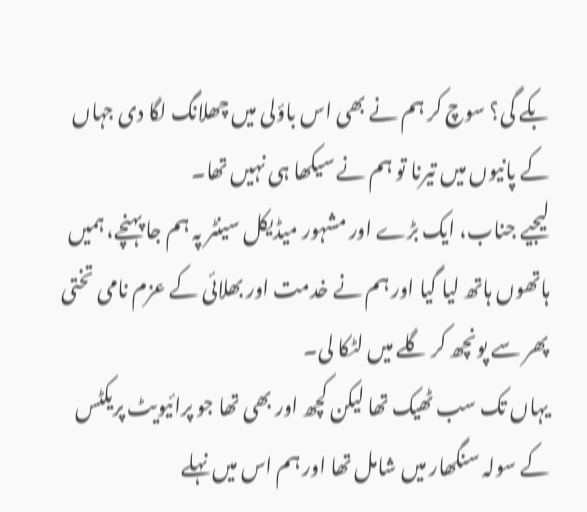بکے گی؟ سوچ کر ہم نے بھی اس باؤلی میں چھلانگ لگا دی جہاں کے پانیوں میں تیرنا تو ہم نے سیکھا ہی نہیں تھا۔
لیجیے جناب، ایک بڑے اور مشہور میڈیکل سینٹر پہ ہم جا پہنچے، ہمیں ہاتھوں ہاتھ لیا گیا اور ہم نے خدمت اور بھلائی کے عزم نامی تختی پھر سے پونچھ کر گلے میں لٹکا لی۔
یہاں تک سب ٹھیک تھا لیکن کچھ اور بھی تھا جو پرائیویٹ پریکٹس کے سولہ سنگھار میں شامل تھا اور ہم اس میں نہلے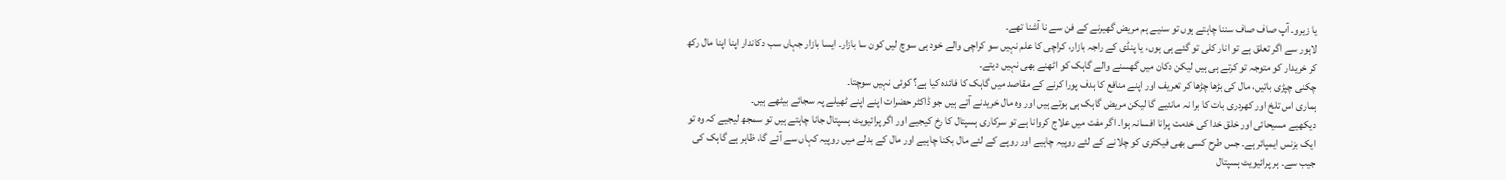یا زیرو۔ آپ صاف صاف سننا چاہتے ہوں تو سنیے ہم مریض گھیرنے کے فن سے نا آشنا تھے۔
لاہور سے اگر تعلق ہے تو انار کلی تو گئے ہی ہوں، یا پنڈی کے راجہ بازار، کراچی کا علم نہیں سو کراچی والے خود ہی سوچ لیں کون سا بازار۔ ایسا بازار جہاں سب دکاندار اپنا اپنا مال رکھ کر خریدار کو متوجہ تو کرتے ہی ہیں لیکن دکان میں گھسنے والے گاہک کو اٹھنے بھی نہیں دیتے۔
چکنی چپڑی باتیں، مال کی بڑھا چڑھا کر تعریف اور اپنے منافع کا ہدف پورا کرنے کے مقاصد میں گاہک کا فائدہ کیا ہے؟ کوئی نہیں سوچتا۔
ہماری اس تلخ اور کھردری بات کا برا نہ مانئیے گا لیکن مریض گاہک ہی ہوتے ہیں اور وہ مال خریدنے آتے ہیں جو ڈاکٹر حضرات اپنے اپنے ٹھیلے پہ سجائے بیٹھے ہیں۔
دیکھیے مسیحائی اور خلق خدا کی خدمت پرانا افسانہ ہوا۔ اگر مفت میں علاج کروانا ہے تو سرکاری ہسپتال کا رخ کیجیے اور اگر پرائیویٹ ہسپتال جانا چاہتے ہیں تو سمجھ لیجیے کہ وہ تو ایک بزنس ایمپائر ہے۔ جس طرح کسی بھی فیکٹری کو چلانے کے لئے روپیہ چاہیے اور روپے کے لئے مال بکنا چاہیے اور مال کے بدلے میں روپیہ کہاں سے آئے گا، ظاہر ہے گاہک کی جیب سے۔ ہر پرائیویٹ ہسپتال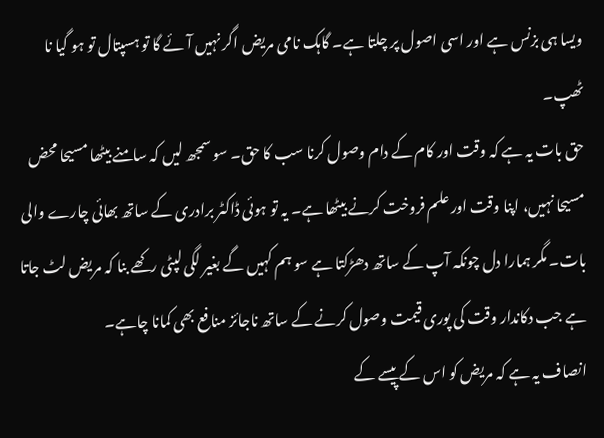ویسا ہی بزنس ہے اور اسی اصول پر چلتا ہے۔ گاہک نامی مریض اگر نہیں آئے گا تو ہسپتال تو ہو گیا نا ٹھپ۔
حق بات یہ ہے کہ وقت اور کام کے دام وصول کرنا سب کا حق۔ سو سمجھ لیں کہ سامنے بیٹھا مسیحا محض مسیحا نہیں، اپنا وقت اور علم فروخت کرنے بیٹھا ہے۔ یہ تو ہوئی ڈاکٹر برادری کے ساتھ بھائی چارے والی بات۔ مگر ہمارا دل چونکہ آپ کے ساتھ دھڑکتا ہے سو ہم کہیں گے بغیر لگی لپٹی رکھے بنا کہ مریض لٹ جاتا ہے جب دکاندار وقت کی پوری قیمت وصول کرنے کے ساتھ ناجائز منافع بھی کمانا چاہے۔
انصاف یہ ہے کہ مریض کو اس کے پیسے کے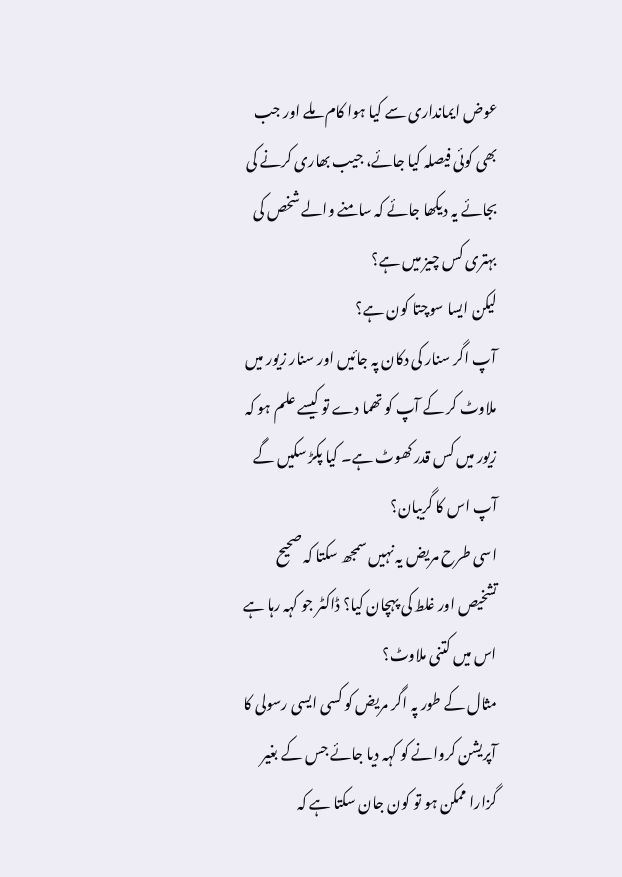عوض ایمانداری سے کیا ہوا کام ملے اور جب بھی کوئی فیصلہ کیا جائے، جیب بھاری کرنے کی بجائے یہ دیکھا جائے کہ سامنے والے شخص کی بہتری کس چیز میں ہے؟
لیکن ایسا سوچتا کون ہے؟
آپ اگر سنار کی دکان پہ جائیں اور سنار زیور میں ملاوٹ کر کے آپ کو تھما دے تو کیسے علم ہو کہ زیور میں کس قدر کھوٹ ہے۔ کیا پکڑ سکیں گے آپ اس کا گریبان؟
اسی طرح مریض یہ نہیں سمجھ سکتا کہ صحیح تشخیص اور غلط کی پہچان کیا؟ ڈاکٹر جو کہہ رہا ہے اس میں کتنی ملاوٹ؟
مثال کے طور پہ اگر مریض کو کسی ایسی رسولی کا آپریشن کروانے کو کہہ دیا جائے جس کے بغیر گزارا ممکن ہو تو کون جان سکتا ہے کہ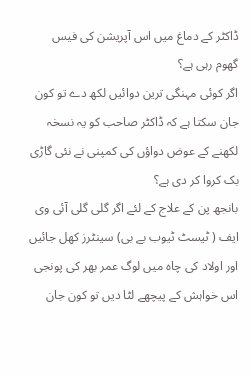ڈاکٹر کے دماغ میں اس آپریشن کی فیس گھوم رہی ہے؟
اگر کوئی مہنگی ترین دوائیں لکھ دے تو کون جان سکتا ہے کہ ڈاکٹر صاحب کو یہ نسخہ لکھنے کے عوض دواؤں کی کمپنی نے نئی گاڑی بک کروا کر دی ہے؟
بانجھ پن کے علاج کے لئے اگر گلی گلی آئی وی ایف ( ٹیسٹ ٹیوب بے بی) سینٹرز کھل جائیں اور اولاد کی چاہ میں لوگ عمر بھر کی پونجی اس خواہش کے پیچھے لٹا دیں تو کون جان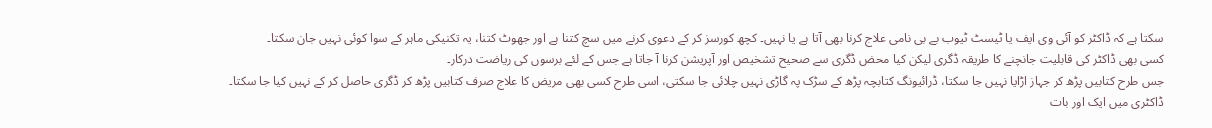سکتا ہے کہ ڈاکٹر کو آئی وی ایف یا ٹیسٹ ٹیوب بے بی نامی علاج کرنا بھی آتا ہے یا نہیں۔ کچھ کورسز کر کے دعوی کرنے میں سچ کتنا ہے اور جھوٹ کتنا، یہ تکنیکی ماہر کے سوا کوئی نہیں جان سکتا۔
کسی بھی ڈاکٹر کی قابلیت جانچنے کا طریقہ ڈگری لیکن کیا محض ڈگری سے صحیح تشخیص اور آپریشن کرنا آ جاتا ہے جس کے لئے برسوں کی ریاضت درکار۔
جس طرح کتابیں پڑھ کر جہاز اڑایا نہیں جا سکتا، ڈرائیونگ کتابچہ پڑھ کے سڑک پہ گاڑی نہیں چلائی جا سکتی، اسی طرح کسی بھی مریض کا علاج صرف کتابیں پڑھ کر ڈگری حاصل کر کے نہیں کیا جا سکتا۔
ڈاکٹری میں ایک اور بات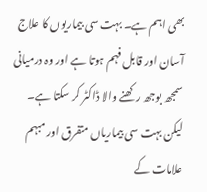بھی اہم ہے۔ بہت سی بیماریوں کا علاج آسان اور قابل فہم ہوتا ہے اور وہ درمیانی سمجھ بوجھ رکھنے والا ڈاکٹر کر سکتا ہے۔ لیکن بہت سی بیماریاں متفرق اور مبہم علامات کے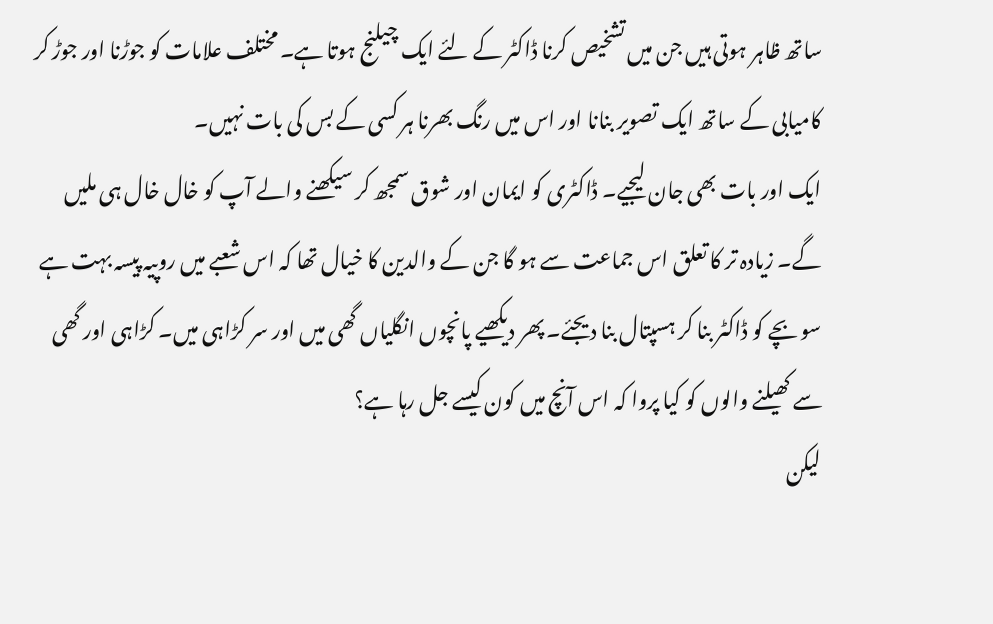ساتھ ظاہر ہوتی ہیں جن میں تشخیص کرنا ڈاکٹر کے لئے ایک چیلنج ہوتا ہے۔ مختلف علامات کو جوڑنا اور جوڑ کر کامیابی کے ساتھ ایک تصویر بنانا اور اس میں رنگ بھرنا ہر کسی کے بس کی بات نہیں۔
ایک اور بات بھی جان لیجیے۔ ڈاکٹری کو ایمان اور شوق سمجھ کر سیکھنے والے آپ کو خال خال ہی ملیں گے۔ زیادہ تر کا تعلق اس جماعت سے ہو گا جن کے والدین کا خیال تھا کہ اس شعبے میں روپیہ پیسہ بہت ہے سو بچے کو ڈاکٹر بنا کر ہسپتال بنا دیجئے۔ پھر دیکھیے پانچوں انگلیاں گھی میں اور سر کڑاہی میں۔ کڑاہی اور گھی سے کھیلنے والوں کو کیا پروا کہ اس آنچ میں کون کیسے جل رہا ہے؟
لیکن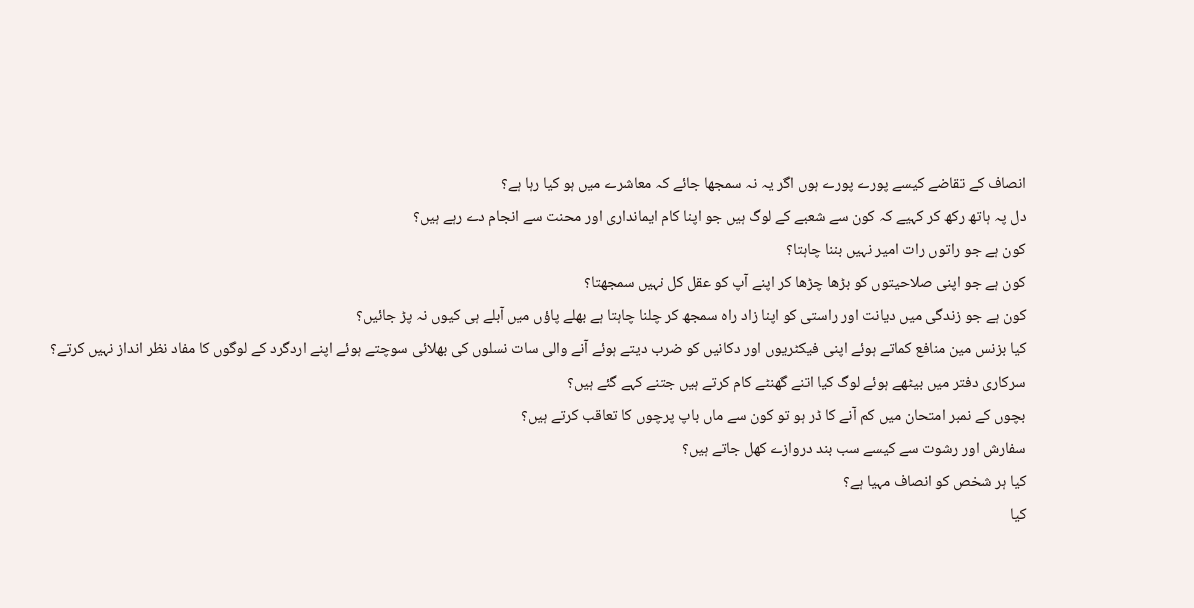انصاف کے تقاضے کیسے پورے پورے ہوں اگر یہ نہ سمجھا جائے کہ معاشرے میں ہو کیا رہا ہے؟
دل پہ ہاتھ رکھ کر کہیے کہ کون سے شعبے کے لوگ ہیں جو اپنا کام ایمانداری اور محنت سے انجام دے رہے ہیں؟
کون ہے جو راتوں رات امیر نہیں بننا چاہتا؟
کون ہے جو اپنی صلاحیتوں کو بڑھا چڑھا کر اپنے آپ کو عقل کل نہیں سمجھتا؟
کون ہے جو زندگی میں دیانت اور راستی کو اپنا زاد راہ سمجھ کر چلنا چاہتا ہے بھلے پاؤں میں آبلے ہی کیوں نہ پڑ جائیں؟
کیا بزنس مین منافع کماتے ہوئے اپنی فیکٹریوں اور دکانیں کو ضرب دیتے ہوئے آنے والی سات نسلوں کی بھلائی سوچتے ہوئے اپنے اردگرد کے لوگوں کا مفاد نظر انداز نہیں کرتے؟
سرکاری دفتر میں بیٹھے ہوئے لوگ کیا اتنے گھنٹے کام کرتے ہیں جتنے کہے گئے ہیں؟
بچوں کے نمبر امتحان میں کم آنے کا ڈر ہو تو کون سے ماں باپ پرچوں کا تعاقب کرتے ہیں؟
سفارش اور رشوت سے کیسے سب بند دروازے کھل جاتے ہیں؟
کیا ہر شخص کو انصاف مہیا ہے؟
کیا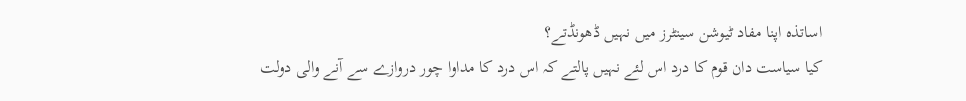اساتذہ اپنا مفاد ٹیوشن سینٹرز میں نہیں ڈھونڈتے؟
کیا سیاست دان قوم کا درد اس لئے نہیں پالتے کہ اس درد کا مداوا چور دروازے سے آنے والی دولت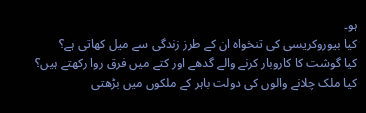ہو۔
کیا بیوروکریسی کی تنخواہ ان کے طرز زندگی سے میل کھاتی ہے؟
کیا گوشت کا کاروبار کرنے والے گدھے اور کتے میں فرق روا رکھتے ہیں؟
کیا ملک چلانے والوں کی دولت باہر کے ملکوں میں بڑھتی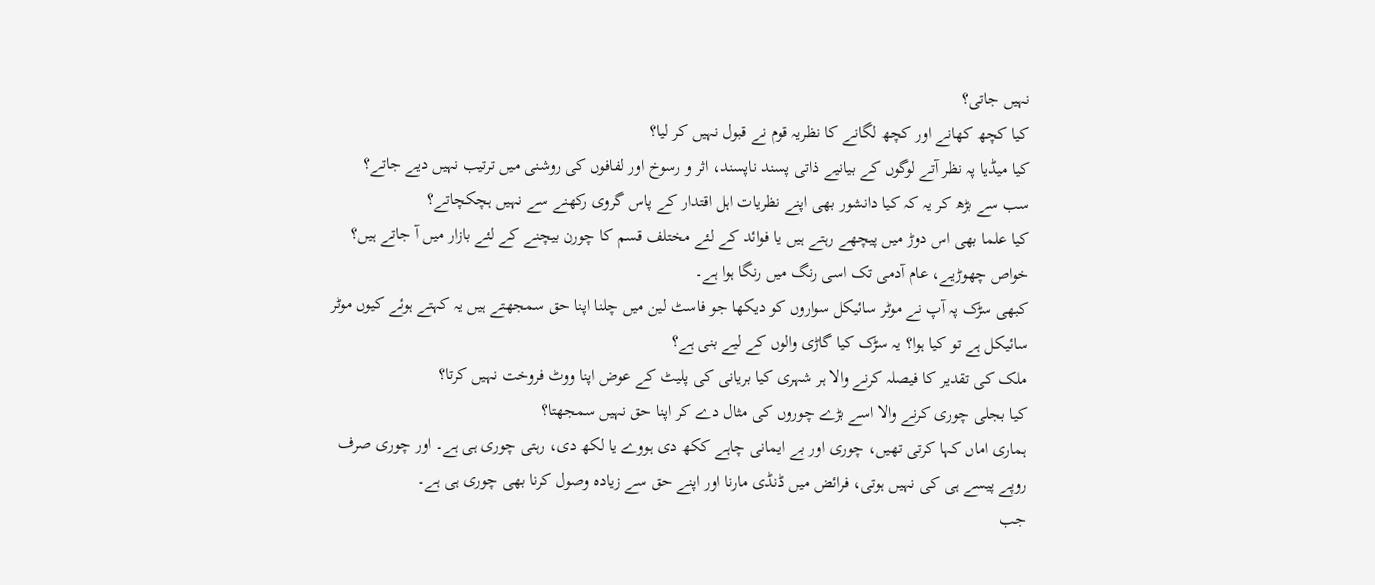نہیں جاتی؟
کیا کچھ کھانے اور کچھ لگانے کا نظریہ قوم نے قبول نہیں کر لیا؟
کیا میڈیا پہ نظر آتے لوگوں کے بیانیے ذاتی پسند ناپسند، اثر و رسوخ اور لفافوں کی روشنی میں ترتیب نہیں دیے جاتے؟
سب سے بڑھ کر یہ کہ کیا دانشور بھی اپنے نظریات اہل اقتدار کے پاس گروی رکھنے سے نہیں ہچکچاتے؟
کیا علما بھی اس دوڑ میں پیچھے رہتے ہیں یا فوائد کے لئے مختلف قسم کا چورن بیچنے کے لئے بازار میں آ جاتے ہیں؟
خواص چھوڑیے، عام آدمی تک اسی رنگ میں رنگا ہوا ہے۔
کبھی سڑک پہ آپ نے موٹر سائیکل سواروں کو دیکھا جو فاسٹ لین میں چلنا اپنا حق سمجھتے ہیں یہ کہتے ہوئے کیوں موٹر سائیکل ہے تو کیا ہوا؟ یہ سڑک کیا گاڑی والوں کے لیے بنی ہے؟
ملک کی تقدیر کا فیصلہ کرنے والا ہر شہری کیا بریانی کی پلیٹ کے عوض اپنا ووٹ فروخت نہیں کرتا؟
کیا بجلی چوری کرنے والا اسے بڑے چوروں کی مثال دے کر اپنا حق نہیں سمجھتا؟
ہماری اماں کہا کرتی تھیں، چوری اور بے ایمانی چاہے ککھ دی ہووے یا لکھ دی، رہتی چوری ہی ہے۔ اور چوری صرف روپے پیسے ہی کی نہیں ہوتی، فرائض میں ڈنڈی مارنا اور اپنے حق سے زیادہ وصول کرنا بھی چوری ہی ہے۔
جب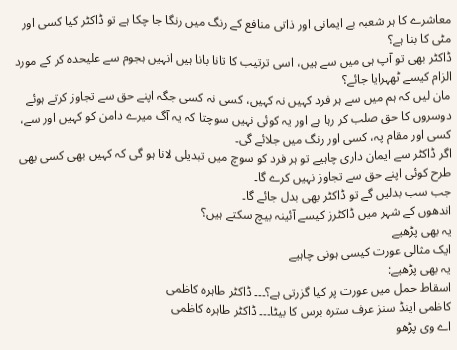معاشرے کا ہر شعبہ بے ایمانی اور ذاتی منافع کے رنگ میں رنگا جا چکا ہے تو ڈاکٹر کیا کسی اور مٹی کا بنا ہے؟
ڈاکٹر بھی تو آپ ہی میں سے ہیں، اسی ترتیب کا تانا بانا ہیں انہیں ہجوم سے علیحدہ کر کے مورد الزام کیسے ٹھہرایا جائے؟
مان لیں کہ ہم میں سے ہر فرد کہیں نہ کہیں، کسی نہ کسی جگہ اپنے حق سے تجاوز کرتے ہوئے دوسروں کا حق صلب کر رہا ہے اور یہ کوئی نہیں سوچتا کہ یہ آگ میرے دامن کو کہیں اور سے، کسی اور مقام پہ، کسی اور رنگ میں جلائے گی۔
اگر ڈاکٹر سے ایمان داری چاہیے تو ہر فرد کو سوچ میں تبدیلی لانا ہو گی کہ کہیں بھی کسی بھی طرح کوئی اپنے حق سے تجاوز نہیں کرے گا۔
جب سب بدلیں گے تو ڈاکٹر بھی بدل جائے گا۔
اندھوں کے شہر میں ڈاکٹرز کیسے آئینہ بیچ سکتے ہیں؟
یہ بھی پڑھیے
ایک مثالی عورت کیسی ہونی چاہیے
یہ بھی پڑھیے:
اسقاط حمل میں عورت پر کیا گزرتی ہے؟۔۔۔ ڈاکٹر طاہرہ کاظمی
کاظمی اینڈ سنز عرف سترہ برس کا بیٹا۔۔۔ ڈاکٹر طاہرہ کاظمی
اے وی پڑھو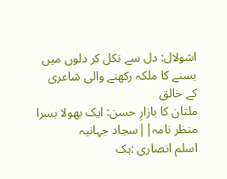اشولال: دل سے نکل کر دلوں میں بسنے کا ملکہ رکھنے والی شاعری کے خالق
ملتان کا بازارِ حسن: ایک بھولا بسرا منظر نامہ||سجاد جہانیہ
اسلم انصاری :ہک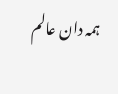ہمہ دان عالم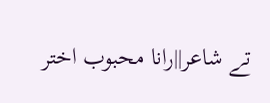تے شاعر||رانا محبوب اختر